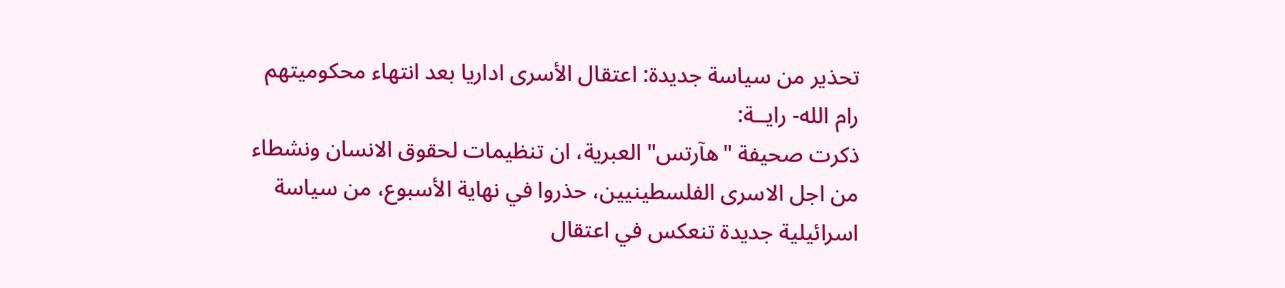تحذير من سياسة جديدة: اعتقال الأسرى اداريا بعد انتهاء محكوميتهم
رام الله- رايــة:
ذكرت صحيفة "هآرتس" العبرية، ان تنظيمات لحقوق الانسان ونشطاء من اجل الاسرى الفلسطينيين، حذروا في نهاية الأسبوع، من سياسة اسرائيلية جديدة تنعكس في اعتقال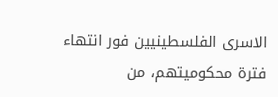الاسرى الفلسطينيين فور انتهاء فترة محكوميتهم، من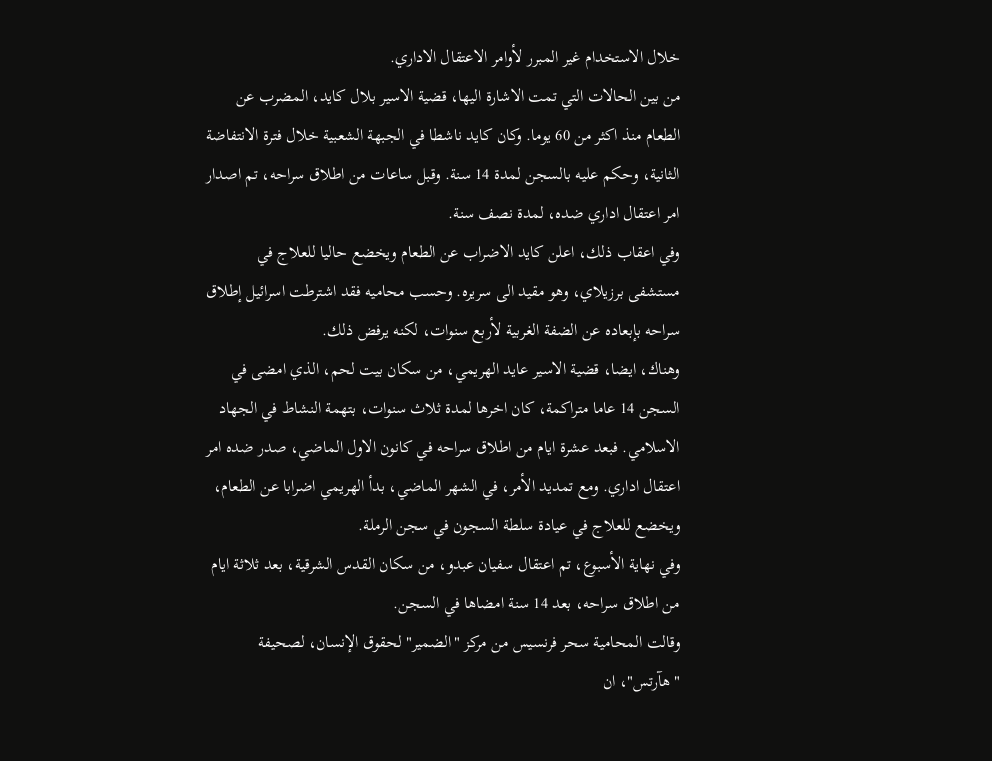خلال الاستخدام غير المبرر لأوامر الاعتقال الاداري.
من بين الحالات التي تمت الاشارة اليها، قضية الاسير بلال كايد، المضرب عن الطعام منذ اكثر من 60 يوما. وكان كايد ناشطا في الجبهة الشعبية خلال فترة الانتفاضة الثانية، وحكم عليه بالسجن لمدة 14 سنة. وقبل ساعات من اطلاق سراحه، تم اصدار امر اعتقال اداري ضده، لمدة نصف سنة.
وفي اعقاب ذلك، اعلن كايد الاضراب عن الطعام ويخضع حاليا للعلاج في مستشفى برزيلاي، وهو مقيد الى سريره. وحسب محاميه فقد اشترطت اسرائيل إطلاق سراحه بإبعاده عن الضفة الغربية لأربع سنوات، لكنه يرفض ذلك.
وهناك، ايضا، قضية الاسير عايد الهريمي، من سكان بيت لحم، الذي امضى في السجن 14 عاما متراكمة، كان اخرها لمدة ثلاث سنوات، بتهمة النشاط في الجهاد الاسلامي. فبعد عشرة ايام من اطلاق سراحه في كانون الاول الماضي، صدر ضده امر اعتقال اداري. ومع تمديد الأمر، في الشهر الماضي، بدأ الهريمي اضرابا عن الطعام، ويخضع للعلاج في عيادة سلطة السجون في سجن الرملة.
وفي نهاية الأسبوع، تم اعتقال سفيان عبدو، من سكان القدس الشرقية، بعد ثلاثة ايام من اطلاق سراحه، بعد 14 سنة امضاها في السجن.
وقالت المحامية سحر فرنسيس من مركز "الضمير" لحقوق الإنسان، لصحيفة "هآرتس"، ان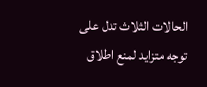الحالات الثلاث تدل على توجه متزايد لمنع اطلاق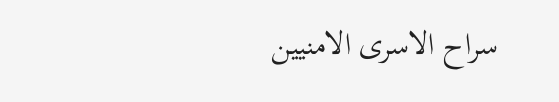سراح الاسرى الامنيين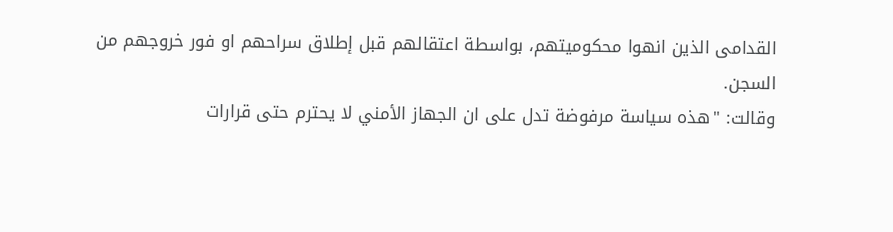القدامى الذين انهوا محكوميتهم، بواسطة اعتقالهم قبل إطلاق سراحهم او فور خروجهم من السجن.
وقالت: "هذه سياسة مرفوضة تدل على ان الجهاز الأمني لا يحترم حتى قرارات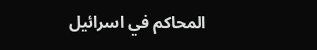المحاكم في اسرائيل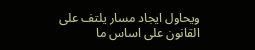ويحاول ايجاد مسار يلتف على القانون على اساس ما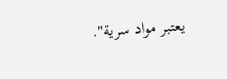يعتبر مواد سرية".